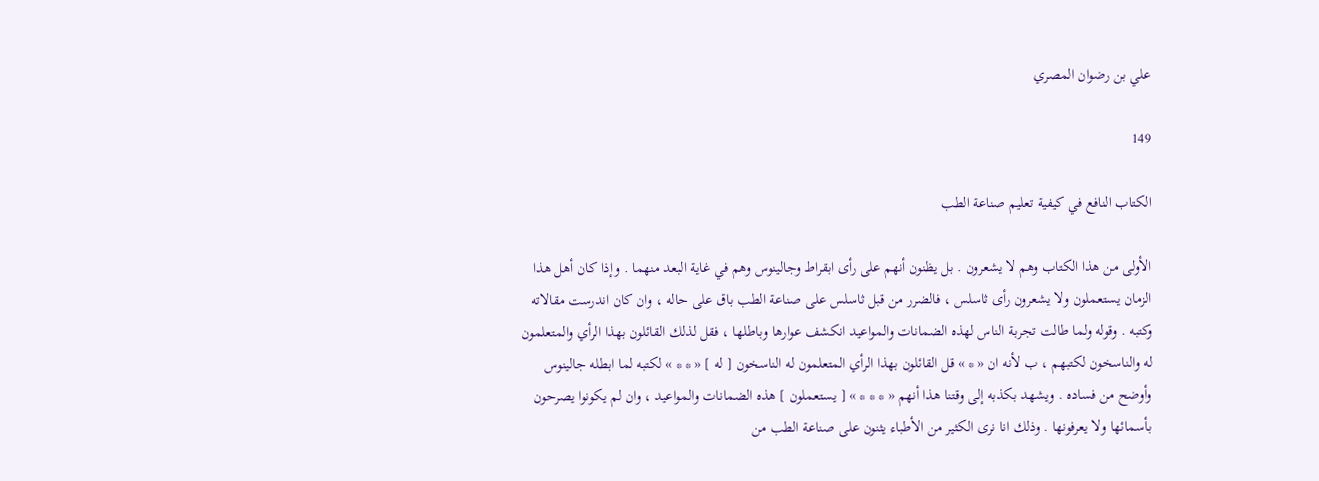علي بن رضوان المصري

149

الكتاب النافع في كيفية تعليم صناعة الطب

الأولى من هذا الكتاب وهم لا يشعرون . بل يظنون أنهم على رأى ابقراط وجالينوس وهم في غاية البعد منهما . وإذا كان أهل هذا الزمان يستعملون ولا يشعرون رأى ثاسلس ، فالضرر من قبل ثاسلس على صناعة الطب باق على حاله ، وان كان اندرست مقالاته وكتبه . وقوله ولما طالت تجربة الناس لهذه الضمانات والمواعيد انكشف عوارها وباطلها ، فقل لذلك القائلون بهذا الرأي والمتعلمون له والناسخون لكتبهم ، ب لأنه ان « * » قل القائلون بهذا الرأي المتعلمون له الناسخون [ له ] « * * » لكتبه لما ابطله جالينوس وأوضح من فساده . ويشهد بكذبه إلى وقتنا هذا أنهم « * * * » [ يستعملون ] هذه الضمانات والمواعيد ، وان لم يكونوا يصرحون بأسمائها ولا يعرفونها . وذلك انا نرى الكثير من الأطباء يثنون على صناعة الطب من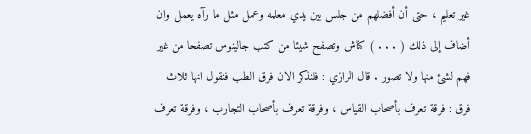غير تعليم ، حتى أن أفضلهم من جلس بين يدي معلمه وعمل مثل ما رآه يعمل وان أضاف إلى ذلك ( . . . ) كناش وتصفح شيئا من كتب جالينوس تصفحا من غير فهم لشئ منها ولا تصور . قال الرازي : فلنذكر الان فرق الطب فنقول انها ثلاث فرق : فرقة تعرف بأصحاب القياس ، وفرقة تعرف بأصحاب التجارب ، وفرقة تعرف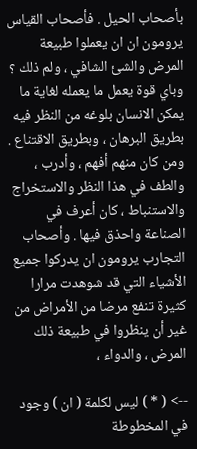بأصحاب الحيل . فأصحاب القياس يرومون ان ان يعملوا طبيعة المرض والشئ الشافي ، ولم ذلك ؟ وباي قوة يعمل ما يعمله لغاية ما يمكن الانسان بلوغه من النظر فيه بطريق البرهان ، وبطريق الاقتناع . ومن كان منهم أفهم ، وأدرب ، والطف في هذا النظر والاستخراج والاستنباط ، كان أعرف في الصناعة واحذق فيها . وأصحاب التجارب يرومون ان يدركوا جميع الأشياء التي قد شوهدت مرارا كثيرة تنفع مرضا من الأمراض من غير أن ينظروا في طبيعة ذلك المرض ، والدواء ،

--> ( * ) ليس لكلمة ( ان ) وجود في المخطوطة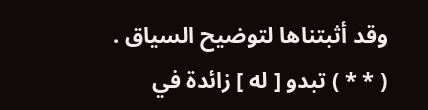وقد أثبتناها لتوضيح السياق . ( * * ) تبدو [ له ] زائدة في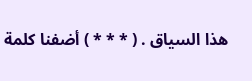هذا السياق . ( * * * ) أضفنا كلمة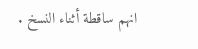انهم ساقطة أثناء النسخ .